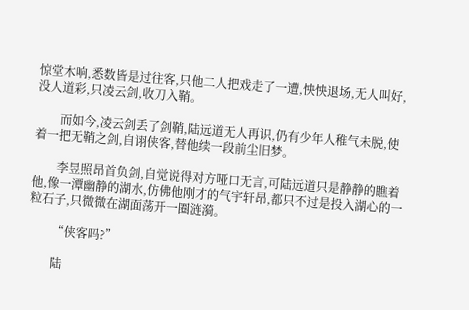惊堂木响,悉数皆是过往客,只他二人把戏走了一遭,怏怏退场,无人叫好,没人道彩,只凌云剑,收刀入鞘。

        而如今,凌云剑丢了剑鞘,陆远道无人再识,仍有少年人稚气未脱,使着一把无鞘之剑,自诩侠客,替他续一段前尘旧梦。

        李昱照昂首负剑,自觉说得对方哑口无言,可陆远道只是静静的瞧着他,像一潭幽静的湖水,仿佛他刚才的气宇轩昂,都只不过是投入湖心的一粒石子,只微微在湖面荡开一圈涟漪。

        “侠客吗?”

        陆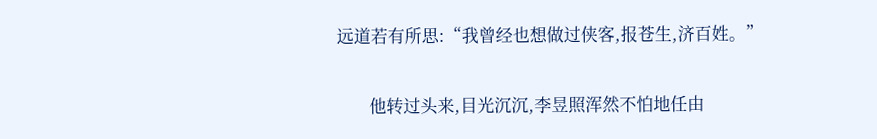远道若有所思:“我曾经也想做过侠客,报苍生,济百姓。”

        他转过头来,目光沉沉,李昱照浑然不怕地任由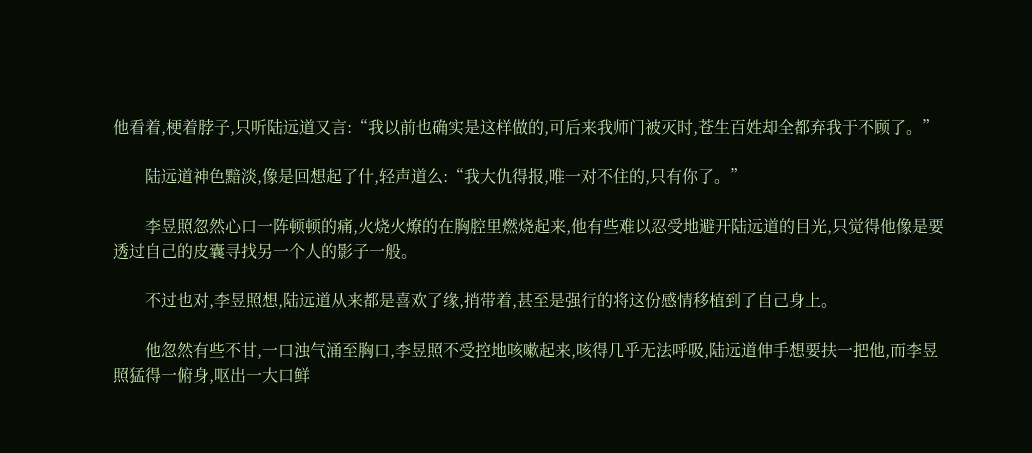他看着,梗着脖子,只听陆远道又言:“我以前也确实是这样做的,可后来我师门被灭时,苍生百姓却全都弃我于不顾了。”

        陆远道神色黯淡,像是回想起了什,轻声道么:“我大仇得报,唯一对不住的,只有你了。”

        李昱照忽然心口一阵顿顿的痛,火烧火燎的在胸腔里燃烧起来,他有些难以忍受地避开陆远道的目光,只觉得他像是要透过自己的皮囊寻找另一个人的影子一般。

        不过也对,李昱照想,陆远道从来都是喜欢了缘,捎带着,甚至是强行的将这份感情移植到了自己身上。

        他忽然有些不甘,一口浊气涌至胸口,李昱照不受控地咳嗽起来,咳得几乎无法呼吸,陆远道伸手想要扶一把他,而李昱照猛得一俯身,呕出一大口鲜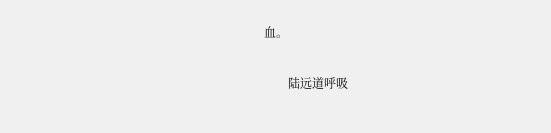血。

        陆远道呼吸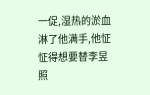一促,湿热的淤血淋了他满手,他怔怔得想要替李昱照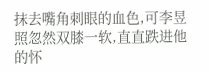抹去嘴角刺眼的血色,可李昱照忽然双膝一软,直直跌进他的怀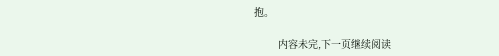抱。

        内容未完,下一页继续阅读